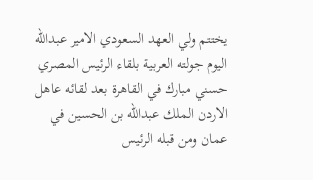يختتم ولي العهد السعودي الامير عبدالله اليوم جولته العربية بلقاء الرئيس المصري حسني مبارك في القاهرة بعد لقائه عاهل الاردن الملك عبدالله بن الحسين في عمان ومن قبله الرئيس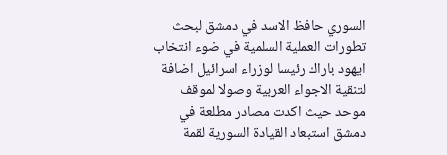السوري حافظ الاسد في دمشق لبحث تطورات العملية السلمية في ضوء انتخاب ايهود باراك رئيسا لوزراء اسرائيل اضافة لتنقية الاجواء العربية وصولا لموقف موحد حيث اكدت مصادر مطلعة في دمشق استبعاد القيادة السورية لقمة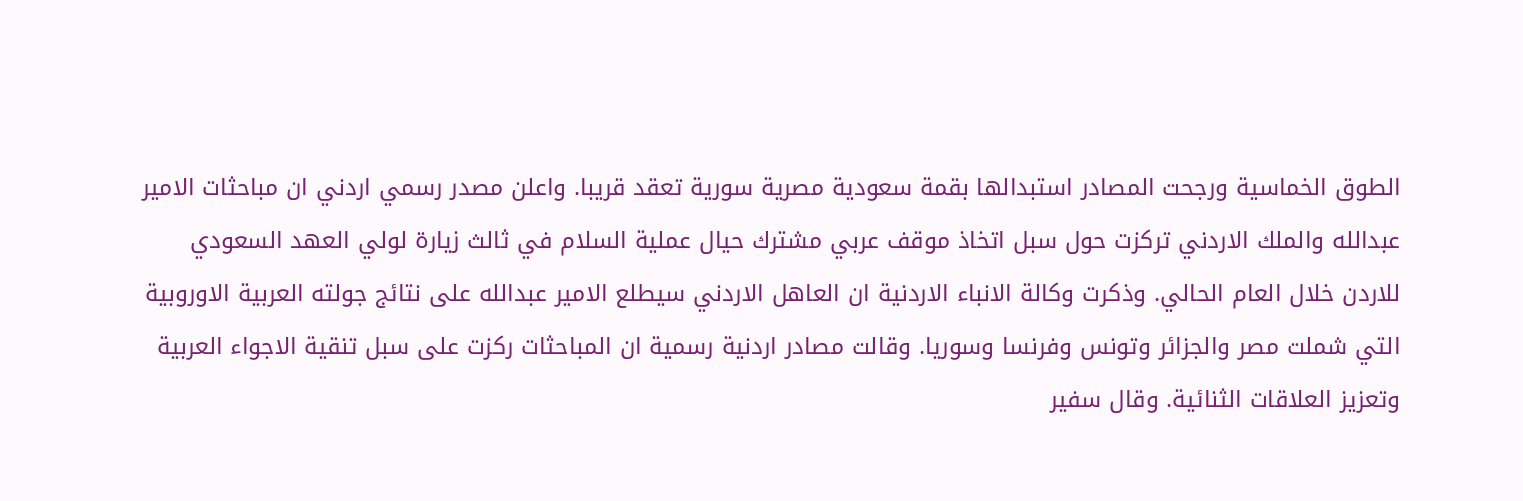الطوق الخماسية ورجحت المصادر استبدالها بقمة سعودية مصرية سورية تعقد قريبا. واعلن مصدر رسمي اردني ان مباحثات الامير عبدالله والملك الاردني تركزت حول سبل اتخاذ موقف عربي مشترك حيال عملية السلام في ثالث زيارة لولي العهد السعودي للاردن خلال العام الحالي. وذكرت وكالة الانباء الاردنية ان العاهل الاردني سيطلع الامير عبدالله على نتائج جولته العربية الاوروبية التي شملت مصر والجزائر وتونس وفرنسا وسوريا. وقالت مصادر اردنية رسمية ان المباحثات ركزت على سبل تنقية الاجواء العربية وتعزيز العلاقات الثنائية. وقال سفير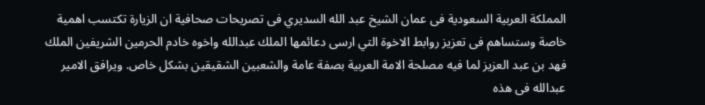المملكة العربية السعودية فى عمان الشيخ عبد الله السديري فى تصريحات صحافية ان الزيارة تكتسب اهمية خاصة وستساهم فى تعزيز روابط الاخوة التي ارسى دعائمها الملك عبدالله واخوه خادم الحرمين الشريفين الملك فهد بن عبد العزيز لما فيه مصلحة الامة العربية بصفة عامة والشعبين الشقيقين بشكل خاص. ويرافق الامير عبدالله فى هذه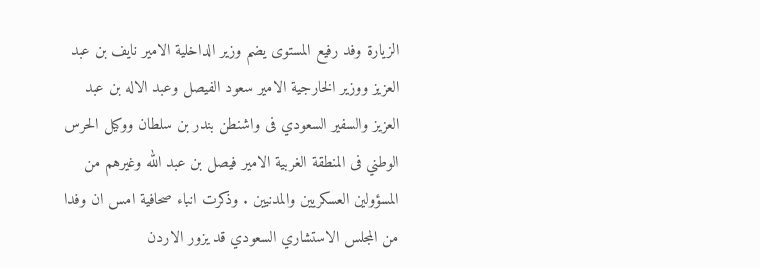الزيارة وفد رفيع المستوى يضم وزير الداخلية الامير نايف بن عبد العزيز ووزير الخارجية الامير سعود الفيصل وعبد الاله بن عبد العزيز والسفير السعودي فى واشنطن بندر بن سلطان ووكيل الحرس الوطني فى المنطقة الغربية الامير فيصل بن عبد الله وغيرهم من المسؤولين العسكريين والمدنيين . وذكرت انباء صحافية امس ان وفدا من المجلس الاستشاري السعودي قد يزور الاردن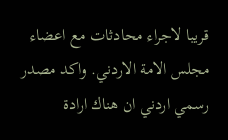قريبا لاجراء محادثات مع اعضاء مجلس الامة الاردني. واكد مصدر رسمي اردني ان هناك ارادة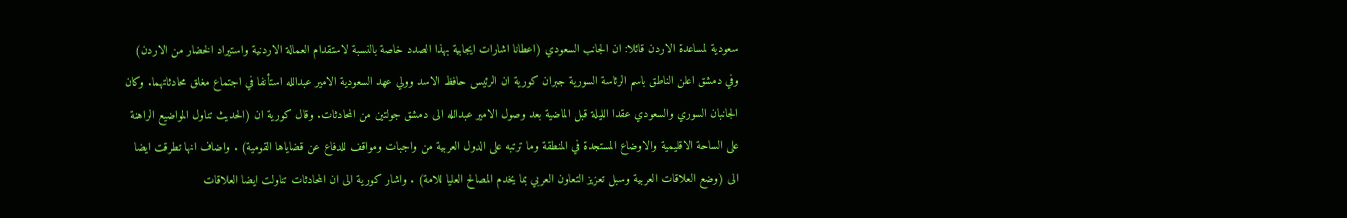سعودية لمساعدة الاردن قائلا: ان الجانب السعودي (اعطانا اشارات ايجابية بهذا الصدد خاصة بالنسبة لاستقدام العمالة الاردنية واستيراد الخضار من الاردن) وفي دمشق اعلن الناطق باسم الرئاسة السورية جبران كورية ان الرئيس حافظ الاسد وولي عهد السعودية الامير عبدالله استأنفا في اجتماع مغلق محادثاتهما. وكان الجانبان السوري والسعودي عقدا الليلة قبل الماضية بعد وصول الامير عبدالله الى دمشق جولتين من المحادثات. وقال كورية ان (الحديث تناول المواضيع الراهنة على الساحة الاقليمية والاوضاع المستجدة في المنطقة وما ترتبه على الدول العربية من واجبات ومواقف للدفاع عن قضاياها القومية) . واضاف انها تطرقت ايضا الى (وضع العلاقات العربية وسبل تعزيز التعاون العربي بما يخدم المصالح العليا للامة) . واشار كورية الى ان المحادثات تناولت ايضا العلاقات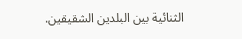الثنائية بين البلدين الشقيقين.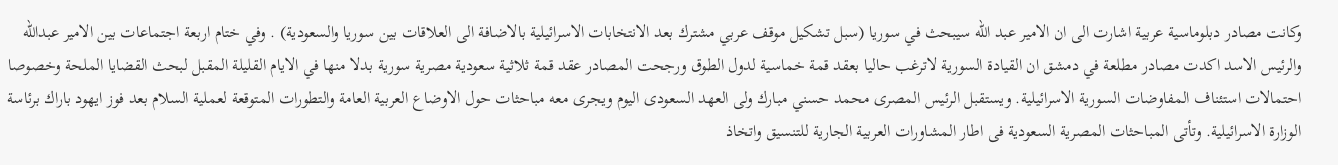وكانت مصادر دبلوماسية عربية اشارت الى ان الامير عبد الله سيبحث في سوريا (سبل تشكيل موقف عربي مشترك بعد الانتخابات الاسرائيلية بالاضافة الى العلاقات بين سوريا والسعودية) . وفي ختام اربعة اجتماعات بين الامير عبدالله والرئيس الاسد اكدت مصادر مطلعة في دمشق ان القيادة السورية لاترغب حاليا بعقد قمة خماسية لدول الطوق ورجحت المصادر عقد قمة ثلاثية سعودية مصرية سورية بدلا منها في الايام القليلة المقبل لبحث القضايا الملحة وخصوصا احتمالات استئناف المفاوضات السورية الاسرائيلية. ويستقبل الرئيس المصرى محمد حسني مبارك ولى العهد السعودى اليوم ويجرى معه مباحثات حول الاوضاع العربية العامة والتطورات المتوقعة لعملية السلام بعد فوز ايهود باراك برئاسة الوزارة الاسرائيلية. وتأتى المباحثات المصرية السعودية فى اطار المشاورات العربية الجارية للتنسيق واتخاذ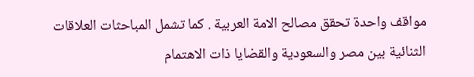مواقف واحدة تحقق مصالح الامة العربية . كما تشمل المباحثات العلاقات الثنائية بين مصر والسعودية والقضايا ذات الاهتمام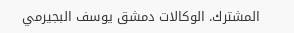المشترك. الوكالات دمشق يوسف البجيرمي